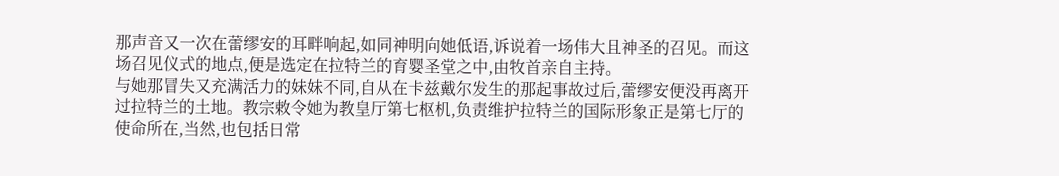那声音又一次在蕾缪安的耳畔响起,如同神明向她低语,诉说着一场伟大且神圣的召见。而这场召见仪式的地点,便是选定在拉特兰的育婴圣堂之中,由牧首亲自主持。
与她那冒失又充满活力的妹妹不同,自从在卡兹戴尔发生的那起事故过后,蕾缪安便没再离开过拉特兰的土地。教宗敕令她为教皇厅第七枢机,负责维护拉特兰的国际形象正是第七厅的使命所在,当然,也包括日常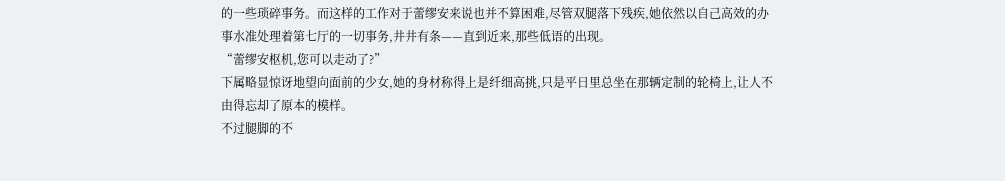的一些琐碎事务。而这样的工作对于蕾缪安来说也并不算困难,尽管双腿落下残疾,她依然以自己高效的办事水准处理着第七厅的一切事务,井井有条——直到近来,那些低语的出现。
“蕾缪安枢机,您可以走动了?”
下属略显惊讶地望向面前的少女,她的身材称得上是纤细高挑,只是平日里总坐在那辆定制的轮椅上,让人不由得忘却了原本的模样。
不过腿脚的不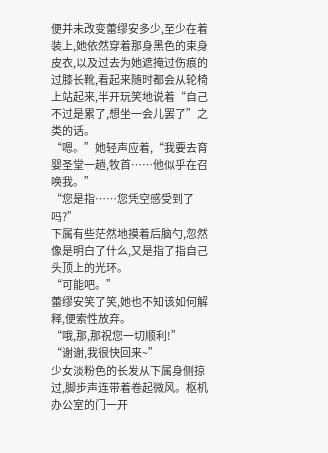便并未改变蕾缪安多少,至少在着装上,她依然穿着那身黑色的束身皮衣,以及过去为她遮掩过伤痕的过膝长靴,看起来随时都会从轮椅上站起来,半开玩笑地说着“自己不过是累了,想坐一会儿罢了”之类的话。
“嗯。”她轻声应着,“我要去育婴圣堂一趟,牧首……他似乎在召唤我。”
“您是指……您凭空感受到了吗?”
下属有些茫然地摸着后脑勺,忽然像是明白了什么,又是指了指自己头顶上的光环。
“可能吧。”
蕾缪安笑了笑,她也不知该如何解释,便索性放弃。
“哦,那,那祝您一切顺利!”
“谢谢,我很快回来~”
少女淡粉色的长发从下属身侧掠过,脚步声连带着卷起微风。枢机办公室的门一开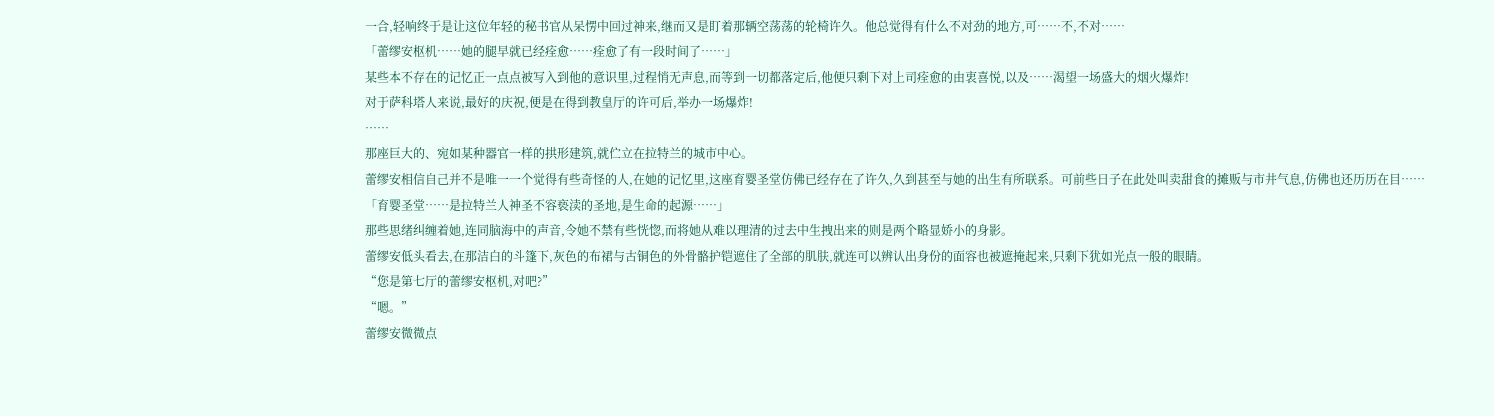一合,轻响终于是让这位年轻的秘书官从呆愣中回过神来,继而又是盯着那辆空荡荡的轮椅许久。他总觉得有什么不对劲的地方,可……不,不对……
「蕾缪安枢机……她的腿早就已经痊愈……痊愈了有一段时间了……」
某些本不存在的记忆正一点点被写入到他的意识里,过程悄无声息,而等到一切都落定后,他便只剩下对上司痊愈的由衷喜悦,以及……渴望一场盛大的烟火爆炸!
对于萨科塔人来说,最好的庆祝,便是在得到教皇厅的许可后,举办一场爆炸!
……
那座巨大的、宛如某种器官一样的拱形建筑,就伫立在拉特兰的城市中心。
蕾缪安相信自己并不是唯一一个觉得有些奇怪的人,在她的记忆里,这座育婴圣堂仿佛已经存在了许久,久到甚至与她的出生有所联系。可前些日子在此处叫卖甜食的摊贩与市井气息,仿佛也还历历在目……
「育婴圣堂……是拉特兰人神圣不容亵渎的圣地,是生命的起源……」
那些思绪纠缠着她,连同脑海中的声音,令她不禁有些恍惚,而将她从难以理清的过去中生拽出来的则是两个略显娇小的身影。
蕾缪安低头看去,在那洁白的斗篷下,灰色的布裙与古铜色的外骨骼护铠遮住了全部的肌肤,就连可以辨认出身份的面容也被遮掩起来,只剩下犹如光点一般的眼睛。
“您是第七厅的蕾缪安枢机,对吧?”
“嗯。”
蕾缪安微微点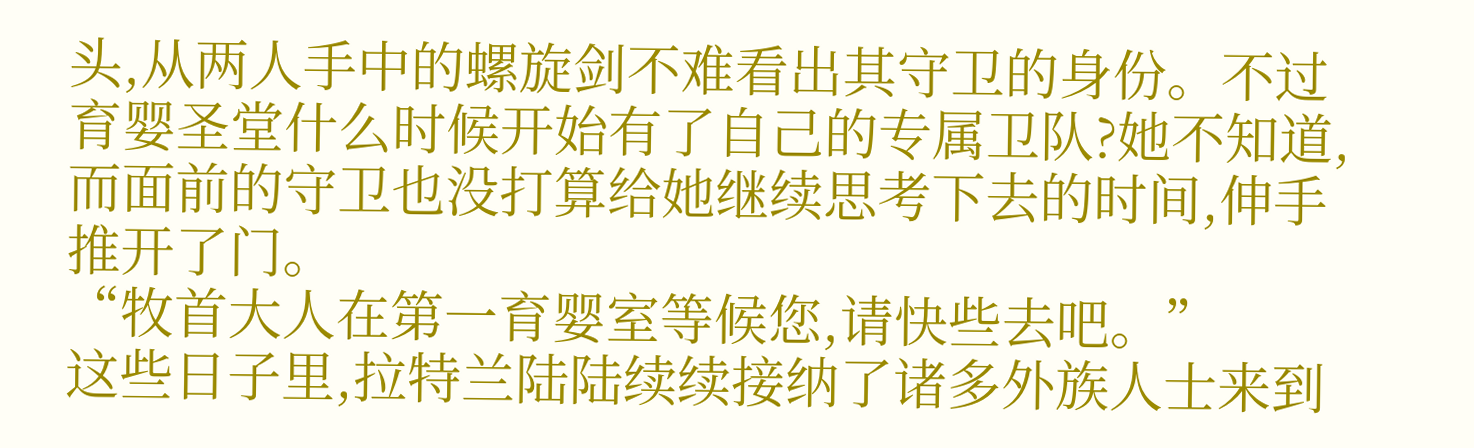头,从两人手中的螺旋剑不难看出其守卫的身份。不过育婴圣堂什么时候开始有了自己的专属卫队?她不知道,而面前的守卫也没打算给她继续思考下去的时间,伸手推开了门。
“牧首大人在第一育婴室等候您,请快些去吧。”
这些日子里,拉特兰陆陆续续接纳了诸多外族人士来到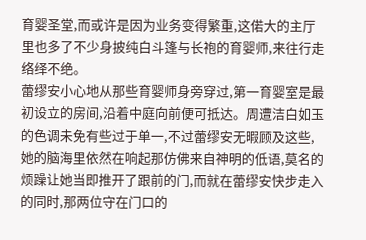育婴圣堂,而或许是因为业务变得繁重,这偌大的主厅里也多了不少身披纯白斗篷与长袍的育婴师,来往行走络绎不绝。
蕾缪安小心地从那些育婴师身旁穿过,第一育婴室是最初设立的房间,沿着中庭向前便可抵达。周遭洁白如玉的色调未免有些过于单一,不过蕾缪安无暇顾及这些,她的脑海里依然在响起那仿佛来自神明的低语,莫名的烦躁让她当即推开了跟前的门,而就在蕾缪安快步走入的同时,那两位守在门口的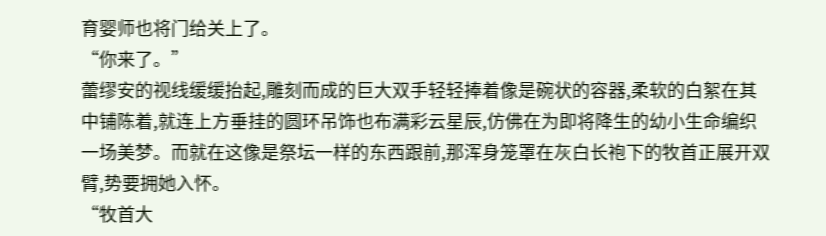育婴师也将门给关上了。
“你来了。”
蕾缪安的视线缓缓抬起,雕刻而成的巨大双手轻轻捧着像是碗状的容器,柔软的白絮在其中铺陈着,就连上方垂挂的圆环吊饰也布满彩云星辰,仿佛在为即将降生的幼小生命编织一场美梦。而就在这像是祭坛一样的东西跟前,那浑身笼罩在灰白长袍下的牧首正展开双臂,势要拥她入怀。
“牧首大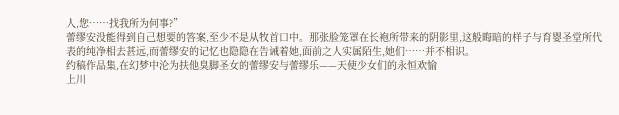人,您……找我所为何事?”
蕾缪安没能得到自己想要的答案,至少不是从牧首口中。那张脸笼罩在长袍所带来的阴影里,这般晦暗的样子与育婴圣堂所代表的纯净相去甚远,而蕾缪安的记忆也隐隐在告诫着她,面前之人实属陌生,她们……并不相识。
约稿作品集,在幻梦中沦为扶他臭脚圣女的蕾缪安与蕾缪乐——天使少女们的永恒欢愉
上川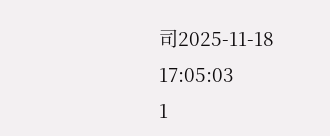司2025-11-18 17:05:03
1